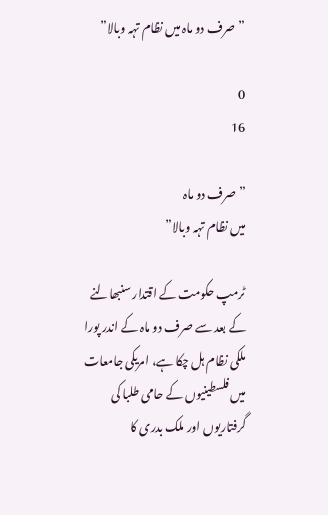”صرف دو ماہ میں نظام تہہ وبالا”

0
16

”صرف دو ماہ
میں نظام تہہ وبالا”

ٹرمپ حکومت کے اقتدار سنبھالنے کے بعد سے صرف دو ماہ کے اندر پورا ملکی نظام ہل چکا ہے، امریکی جامعات میں فلسطینیوں کے حامی طلبا کی گرفتاریوں اور ملک بدری کا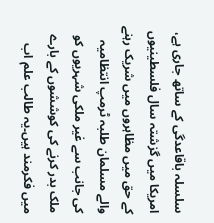سلسلہ باقاعدگی کے ساتھ جاری ہے، امریکا میں گزشتہ سال فلسطینیوں کے حق میں مظاہروں میں شریک رہنے والے مسلمان طلبہ ٹرمپ انتظامیہ کی جانب سے غیر ملکی شہریوں کو ملک بدر کرنے کی کوششوں کے بارے میں فکرمند ہیں۔یہ طالب علم اب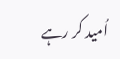اُمید کر رہے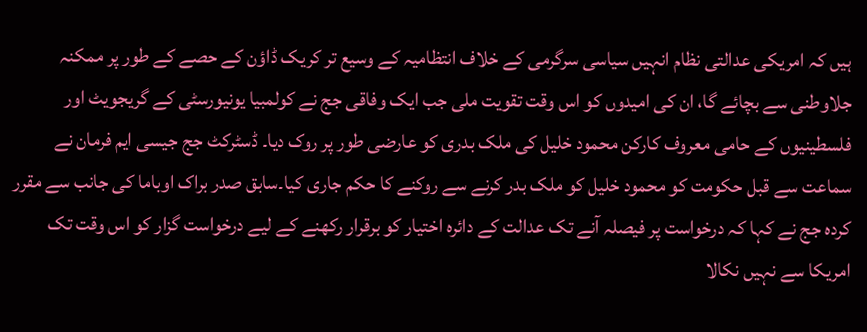ہیں کہ امریکی عدالتی نظام انہیں سیاسی سرگرمی کے خلاف انتظامیہ کے وسیع تر کریک ڈاؤن کے حصے کے طور پر ممکنہ جلاوطنی سے بچائے گا، ان کی امیدوں کو اس وقت تقویت ملی جب ایک وفاقی جج نے کولمبیا یونیورسٹی کے گریجویٹ اور فلسطینیوں کے حامی معروف کارکن محمود خلیل کی ملک بدری کو عارضی طور پر روک دیا۔ ڈسٹرکٹ جج جیسی ایم فرمان نے سماعت سے قبل حکومت کو محمود خلیل کو ملک بدر کرنے سے روکنے کا حکم جاری کیا۔سابق صدر براک اوباما کی جانب سے مقرر کردہ جج نے کہا کہ درخواست پر فیصلہ آنے تک عدالت کے دائرہ اختیار کو برقرار رکھنے کے لیے درخواست گزار کو اس وقت تک امریکا سے نہیں نکالا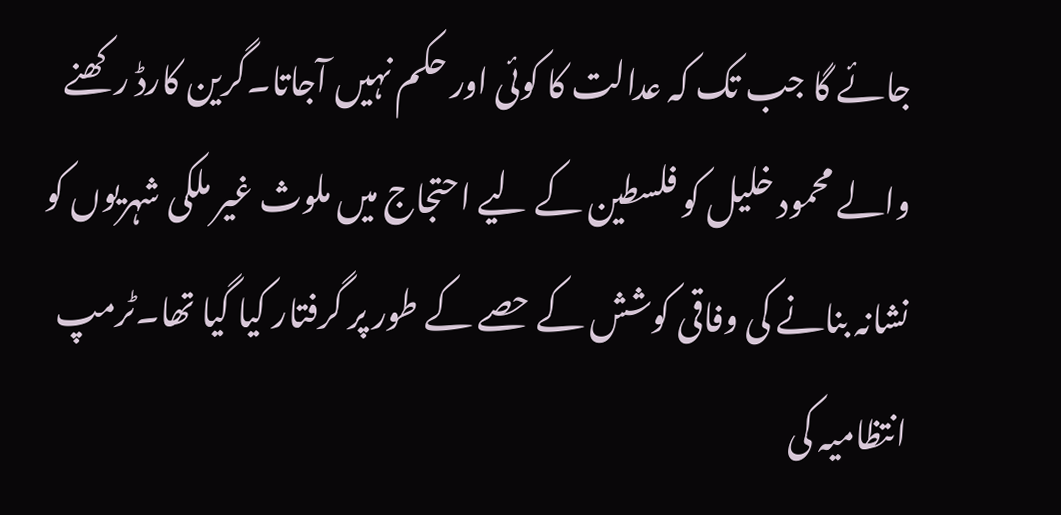جائے گا جب تک کہ عدالت کا کوئی اور حکم نہیں آجاتا۔گرین کارڈ رکھنے والے محمود خلیل کو فلسطین کے لیے احتجاج میں ملوث غیر ملکی شہریوں کو نشانہ بنانے کی وفاقی کوشش کے حصے کے طور پر گرفتار کیا گیا تھا۔ٹرمپ انتظامیہ کی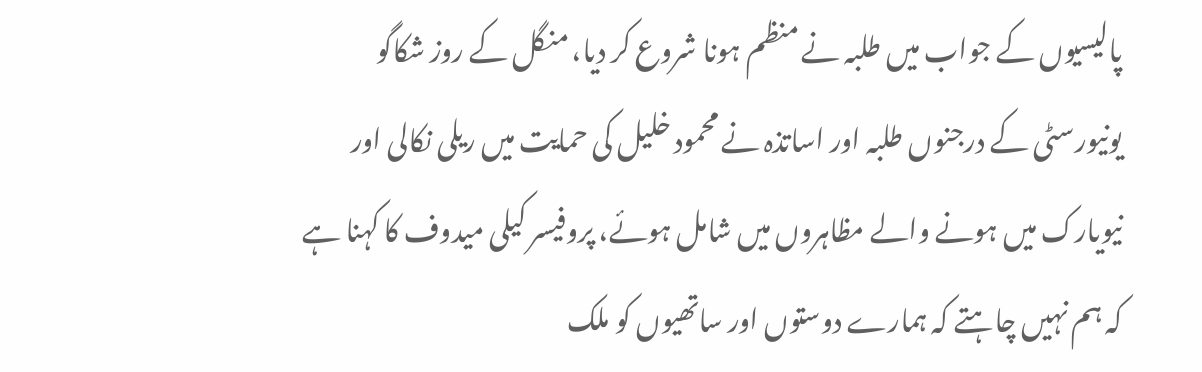پالیسیوں کے جواب میں طلبہ نے منظم ہونا شروع کر دیا، منگل کے روز شکاگو یونیورسٹی کے درجنوں طلبہ اور اساتذہ نے محمود خلیل کی حمایت میں ریلی نکالی اور نیویارک میں ہونے والے مظاہروں میں شامل ہوئے، پروفیسر کیلی میدوف کا کہنا ہے کہ ہم نہیں چاہتے کہ ہمارے دوستوں اور ساتھیوں کو ملک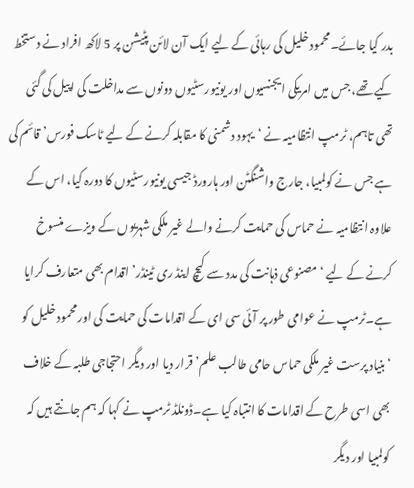بدر کیا جائے۔محمود خلیل کی رہائی کے لیے ایک آن لائن پٹیشن پر 5 لاکھ افراد نے دستخط کیے تھے، جس میں امریکی ایجنسیوں اور یونیورسٹیوں دونوں سے مداخلت کی اپیل کی گئی تھی تاہم، ٹرمپ انتظامیہ نے ‘یہود دشمنی کا مقابلہ کرنے کے لیے ٹاسک فورس’ قائم کی ہے جس نے کولمبیا، جارج واشنگٹن اور ہارورڈ جیسی یونیورسٹیوں کا دورہ کیا، اس کے علاوہ انتظامیہ نے حماس کی حمایت کرنے والے غیر ملکی شہریوں کے ویزے منسوخ کرنے کے لیے ‘مصنوعی ذہانت کی مدد سے کیچ اینڈ ری ٹینڈر’ اقدام بھی متعارف کرایا ہے۔ٹرمپ نے عوامی طور پر آئی سی ای کے اقدامات کی حمایت کی اور محمود خلیل کو ‘بنیاد پرست غیر ملکی حماس حامی طالب علم’ قرار دیا اور دیگر احتجاجی طلبہ کے خلاف بھی اسی طرح کے اقدامات کا انتباہ کیا ہے۔ڈونلڈ ٹرمپ نے کہا کہ ہم جانتے ہیں کہ کولمبیا اور دیگر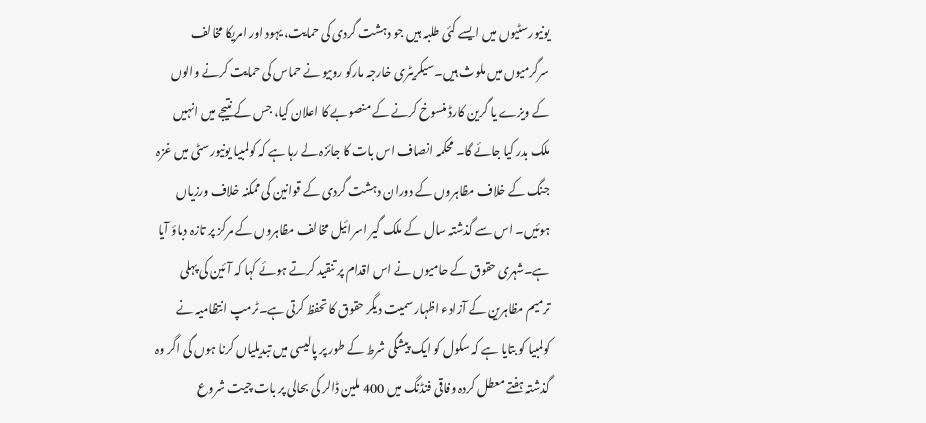یونیورسٹیوں میں ایسے کئی طلبہ ہیں جو دہشت گردی کی حمایت، یہود اور امریکا مخالف سرگرمیوں میں ملوث ہیں۔سیکریٹری خارجہ مارکو روبیو نے حماس کی حمایت کرنے والوں کے ویزے یا گرین کارڈ منسوخ کرنے کے منصوبے کا اعلان کیا، جس کے نتیجے میں انہیں ملک بدر کیا جائے گا۔ محکمہ انصاف اس بات کا جائزہ لے رہا ہے کہ کولمبیا یونیورسٹی میں غزہ جنگ کے خلاف مظاہروں کے دوران دہشت گردی کے قوانین کی ممکنہ خلاف ورزیاں ہوئیں۔ اس سے گذشتہ سال کے ملک گیر اسرائیل مخالف مظاہروں کے مرکز پر تازہ دباؤ آیا ہے۔شہری حقوق کے حامیوں نے اس اقدام پر تنقید کرتے ہوئے کہا کہ آئین کی پہلی ترمیم مظاہرین کے آزادء اظہار سمیت دیگر حقوق کا تحفظ کرتی ہے۔ٹرمپ انتظامیہ نے کولمبیا کو بتایا ہے کہ سکول کو ایک پیشگی شرط کے طور پر پالیسی میں تبدیلیاں کرنا ہوں گی اگر وہ گذشتہ ہفتے معطل کردہ وفاقی فنڈنگ میں 400 ملین ڈالر کی بحالی پر بات چیت شروع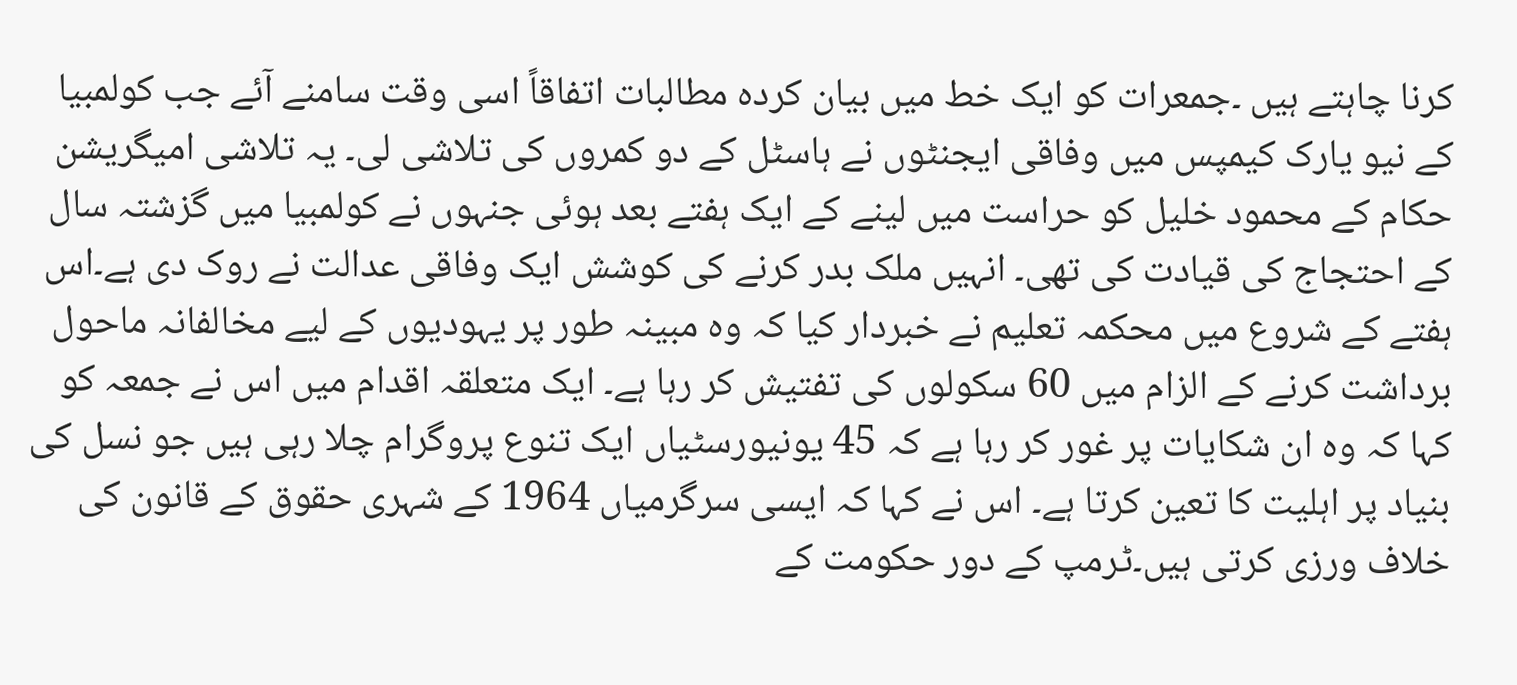کرنا چاہتے ہیں ۔جمعرات کو ایک خط میں بیان کردہ مطالبات اتفاقاً اسی وقت سامنے آئے جب کولمبیا کے نیو یارک کیمپس میں وفاقی ایجنٹوں نے ہاسٹل کے دو کمروں کی تلاشی لی۔ یہ تلاشی امیگریشن حکام کے محمود خلیل کو حراست میں لینے کے ایک ہفتے بعد ہوئی جنہوں نے کولمبیا میں گزشتہ سال کے احتجاج کی قیادت کی تھی۔ انہیں ملک بدر کرنے کی کوشش ایک وفاقی عدالت نے روک دی ہے۔اس ہفتے کے شروع میں محکمہ تعلیم نے خبردار کیا کہ وہ مبینہ طور پر یہودیوں کے لیے مخالفانہ ماحول برداشت کرنے کے الزام میں 60 سکولوں کی تفتیش کر رہا ہے۔ ایک متعلقہ اقدام میں اس نے جمعہ کو کہا کہ وہ ان شکایات پر غور کر رہا ہے کہ 45 یونیورسٹیاں ایک تنوع پروگرام چلا رہی ہیں جو نسل کی بنیاد پر اہلیت کا تعین کرتا ہے۔ اس نے کہا کہ ایسی سرگرمیاں 1964 کے شہری حقوق کے قانون کی خلاف ورزی کرتی ہیں۔ٹرمپ کے دور حکومت کے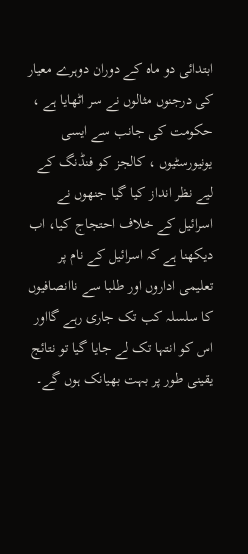ابتدائی دو ماہ کے دوران دوہرے معیار کی درجنوں مثالوں نے سر اٹھایا ہے ، حکومت کی جانب سے ایسی یونیورسٹیوں ، کالجز کو فنڈنگ کے لیے نظر انداز کیا گیا جنھوں نے اسرائیل کے خلاف احتجاج کیا، اب دیکھنا ہے کہ اسرائیل کے نام پر تعلیمی اداروں اور طلبا سے ناانصافیوں کا سلسلہ کب تک جاری رہے گااور اس کو انتہا تک لے جایا گیا تو نتائج یقینی طور پر بہت بھیانک ہوں گے۔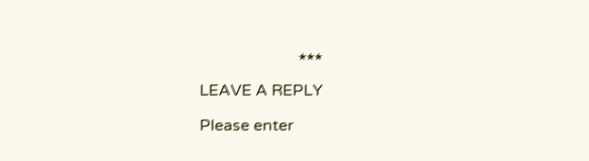٭٭٭

LEAVE A REPLY

Please enter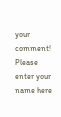your comment!
Please enter your name here